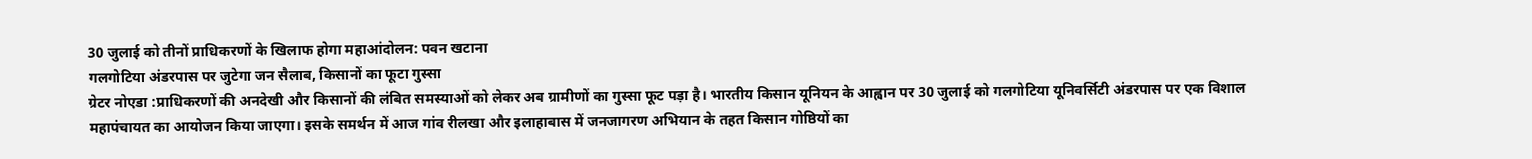30 जुलाई को तीनों प्राधिकरणों के खिलाफ होगा महाआंदोलन: पवन खटाना
गलगोटिया अंडरपास पर जुटेगा जन सैलाब, किसानों का फूटा गुस्सा
ग्रेटर नोएडा :प्राधिकरणों की अनदेखी और किसानों की लंबित समस्याओं को लेकर अब ग्रामीणों का गुस्सा फूट पड़ा है। भारतीय किसान यूनियन के आह्वान पर 30 जुलाई को गलगोटिया यूनिवर्सिटी अंडरपास पर एक विशाल महापंचायत का आयोजन किया जाएगा। इसके समर्थन में आज गांव रीलखा और इलाहाबास में जनजागरण अभियान के तहत किसान गोष्ठियों का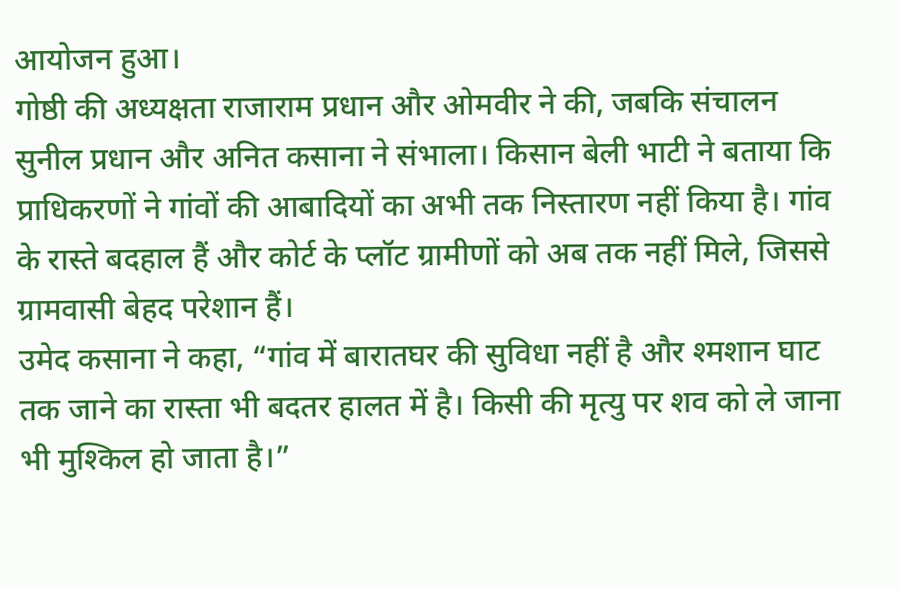आयोजन हुआ।
गोष्ठी की अध्यक्षता राजाराम प्रधान और ओमवीर ने की, जबकि संचालन सुनील प्रधान और अनित कसाना ने संभाला। किसान बेली भाटी ने बताया कि प्राधिकरणों ने गांवों की आबादियों का अभी तक निस्तारण नहीं किया है। गांव के रास्ते बदहाल हैं और कोर्ट के प्लॉट ग्रामीणों को अब तक नहीं मिले, जिससे ग्रामवासी बेहद परेशान हैं।
उमेद कसाना ने कहा, “गांव में बारातघर की सुविधा नहीं है और श्मशान घाट तक जाने का रास्ता भी बदतर हालत में है। किसी की मृत्यु पर शव को ले जाना भी मुश्किल हो जाता है।”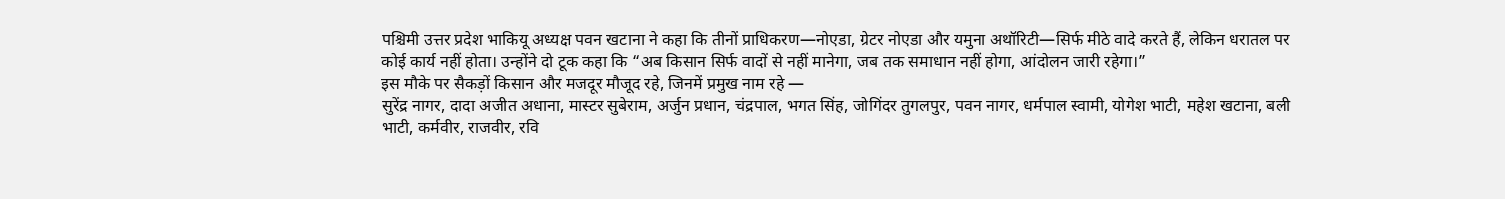पश्चिमी उत्तर प्रदेश भाकियू अध्यक्ष पवन खटाना ने कहा कि तीनों प्राधिकरण—नोएडा, ग्रेटर नोएडा और यमुना अथॉरिटी—सिर्फ मीठे वादे करते हैं, लेकिन धरातल पर कोई कार्य नहीं होता। उन्होंने दो टूक कहा कि “अब किसान सिर्फ वादों से नहीं मानेगा, जब तक समाधान नहीं होगा, आंदोलन जारी रहेगा।”
इस मौके पर सैकड़ों किसान और मजदूर मौजूद रहे, जिनमें प्रमुख नाम रहे —
सुरेंद्र नागर, दादा अजीत अधाना, मास्टर सुबेराम, अर्जुन प्रधान, चंद्रपाल, भगत सिंह, जोगिंदर तुगलपुर, पवन नागर, धर्मपाल स्वामी, योगेश भाटी, महेश खटाना, बली भाटी, कर्मवीर, राजवीर, रवि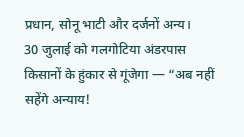प्रधान, सोनू भाटी और दर्जनों अन्य।
30 जुलाई को गलगोटिया अंडरपास किसानों के हुंकार से गूंजेगा — “अब नहीं सहेंगे अन्याय!